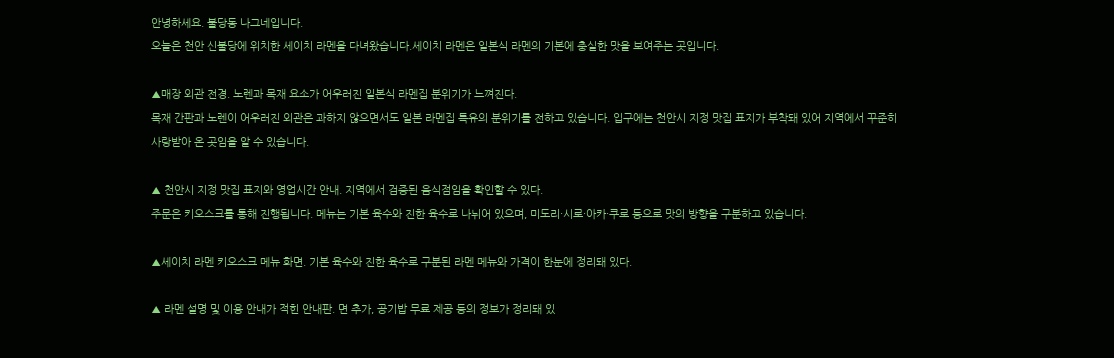안녕하세요. 불당동 나그네입니다.
오늘은 천안 신불당에 위치한 세이치 라멘을 다녀왔습니다.세이치 라멘은 일본식 라멘의 기본에 충실한 맛을 보여주는 곳입니다.

▲매장 외관 전경. 노렌과 목재 요소가 어우러진 일본식 라멘집 분위기가 느껴진다.
목재 간판과 노렌이 어우러진 외관은 과하지 않으면서도 일본 라멘집 특유의 분위기를 전하고 있습니다. 입구에는 천안시 지정 맛집 표지가 부착돼 있어 지역에서 꾸준히 사랑받아 온 곳임을 알 수 있습니다.

▲ 천안시 지정 맛집 표지와 영업시간 안내. 지역에서 검증된 음식점임을 확인할 수 있다.
주문은 키오스크를 통해 진행됩니다. 메뉴는 기본 육수와 진한 육수로 나뉘어 있으며, 미도리·시로·아카·쿠로 등으로 맛의 방향을 구분하고 있습니다.

▲세이치 라멘 키오스크 메뉴 화면. 기본 육수와 진한 육수로 구분된 라멘 메뉴와 가격이 한눈에 정리돼 있다.

▲ 라멘 설명 및 이용 안내가 적힌 안내판. 면 추가, 공기밥 무료 제공 등의 정보가 정리돼 있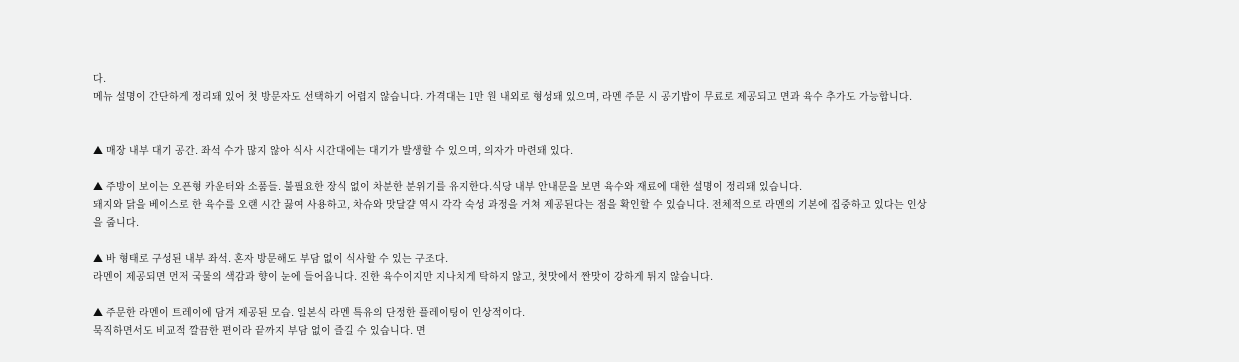다.
메뉴 설명이 간단하게 정리돼 있어 첫 방문자도 선택하기 어렵지 않습니다. 가격대는 1만 원 내외로 형성돼 있으며, 라멘 주문 시 공기밥이 무료로 제공되고 면과 육수 추가도 가능합니다.


▲ 매장 내부 대기 공간. 좌석 수가 많지 않아 식사 시간대에는 대기가 발생할 수 있으며, 의자가 마련돼 있다.

▲ 주방이 보이는 오픈형 카운터와 소품들. 불필요한 장식 없이 차분한 분위기를 유지한다.식당 내부 안내문을 보면 육수와 재료에 대한 설명이 정리돼 있습니다.
돼지와 닭을 베이스로 한 육수를 오랜 시간 끓여 사용하고, 차슈와 맛달걀 역시 각각 숙성 과정을 거쳐 제공된다는 점을 확인할 수 있습니다. 전체적으로 라멘의 기본에 집중하고 있다는 인상을 줍니다.

▲ 바 형태로 구성된 내부 좌석. 혼자 방문해도 부담 없이 식사할 수 있는 구조다.
라멘이 제공되면 먼저 국물의 색감과 향이 눈에 들어옵니다. 진한 육수이지만 지나치게 탁하지 않고, 첫맛에서 짠맛이 강하게 튀지 않습니다.

▲ 주문한 라멘이 트레이에 담겨 제공된 모습. 일본식 라멘 특유의 단정한 플레이팅이 인상적이다.
묵직하면서도 비교적 깔끔한 편이라 끝까지 부담 없이 즐길 수 있습니다. 면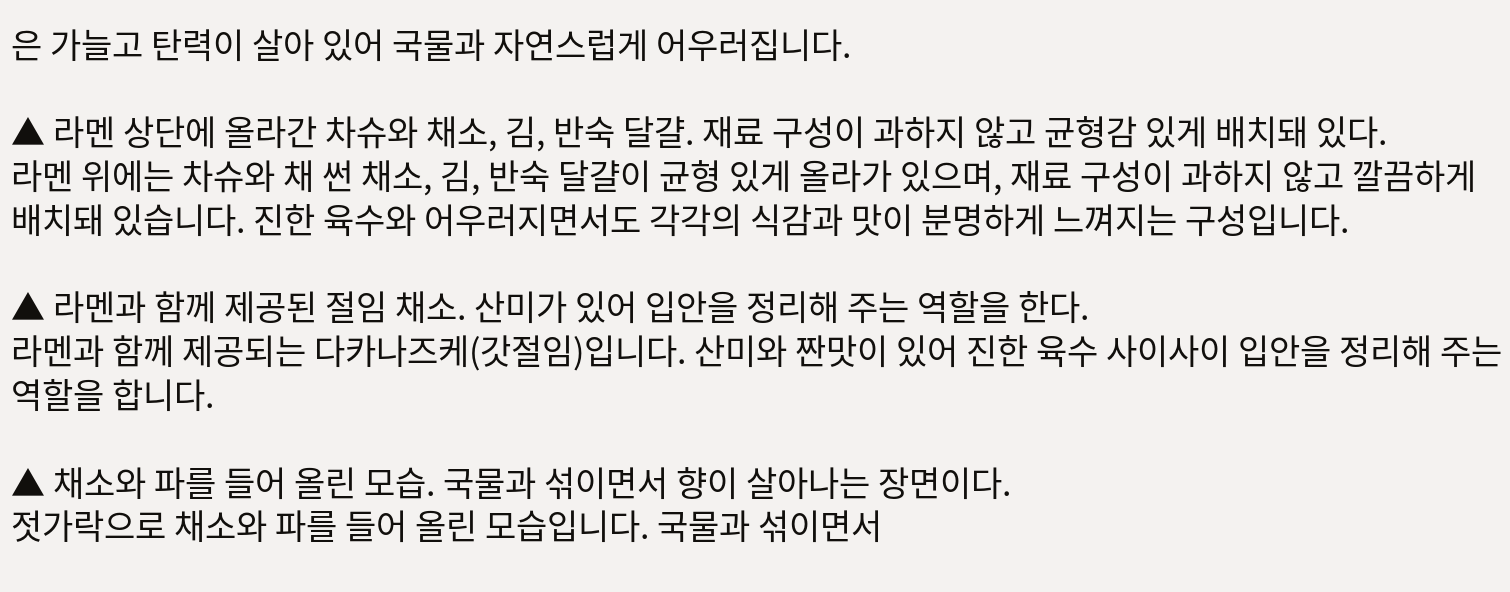은 가늘고 탄력이 살아 있어 국물과 자연스럽게 어우러집니다.

▲ 라멘 상단에 올라간 차슈와 채소, 김, 반숙 달걀. 재료 구성이 과하지 않고 균형감 있게 배치돼 있다.
라멘 위에는 차슈와 채 썬 채소, 김, 반숙 달걀이 균형 있게 올라가 있으며, 재료 구성이 과하지 않고 깔끔하게 배치돼 있습니다. 진한 육수와 어우러지면서도 각각의 식감과 맛이 분명하게 느껴지는 구성입니다.

▲ 라멘과 함께 제공된 절임 채소. 산미가 있어 입안을 정리해 주는 역할을 한다.
라멘과 함께 제공되는 다카나즈케(갓절임)입니다. 산미와 짠맛이 있어 진한 육수 사이사이 입안을 정리해 주는 역할을 합니다.

▲ 채소와 파를 들어 올린 모습. 국물과 섞이면서 향이 살아나는 장면이다.
젓가락으로 채소와 파를 들어 올린 모습입니다. 국물과 섞이면서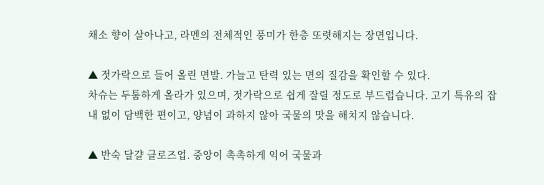채소 향이 살아나고, 라멘의 전체적인 풍미가 한층 또렷해지는 장면입니다.

▲ 젓가락으로 들어 올린 면발. 가늘고 탄력 있는 면의 질감을 확인할 수 있다.
차슈는 두툼하게 올라가 있으며, 젓가락으로 쉽게 잘릴 정도로 부드럽습니다. 고기 특유의 잡내 없이 담백한 편이고, 양념이 과하지 않아 국물의 맛을 해치지 않습니다.

▲ 반숙 달걀 클로즈업. 중앙이 촉촉하게 익어 국물과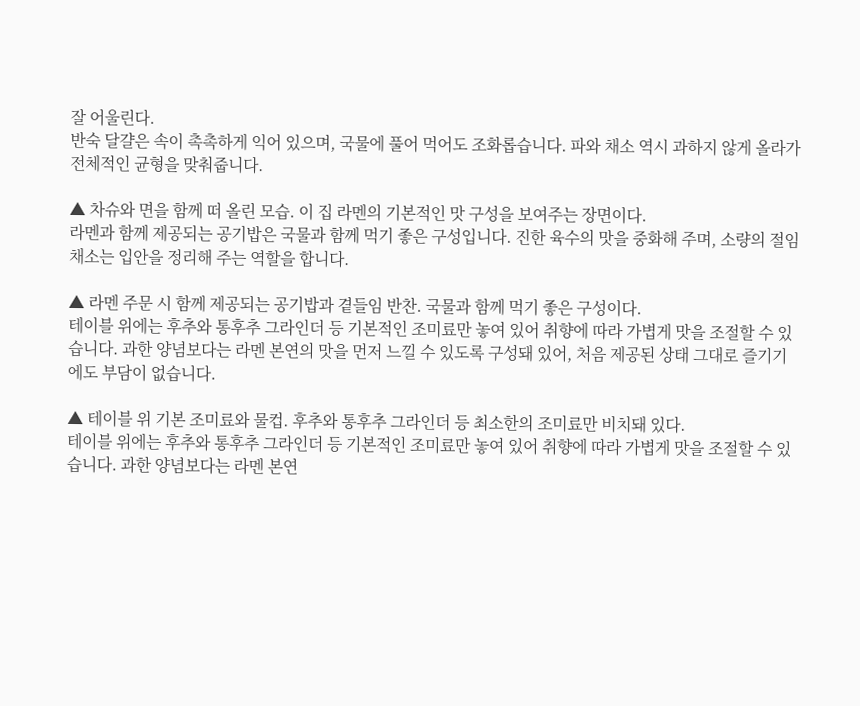잘 어울린다.
반숙 달걀은 속이 촉촉하게 익어 있으며, 국물에 풀어 먹어도 조화롭습니다. 파와 채소 역시 과하지 않게 올라가 전체적인 균형을 맞춰줍니다.

▲ 차슈와 면을 함께 떠 올린 모습. 이 집 라멘의 기본적인 맛 구성을 보여주는 장면이다.
라멘과 함께 제공되는 공기밥은 국물과 함께 먹기 좋은 구성입니다. 진한 육수의 맛을 중화해 주며, 소량의 절임 채소는 입안을 정리해 주는 역할을 합니다.

▲ 라멘 주문 시 함께 제공되는 공기밥과 곁들임 반찬. 국물과 함께 먹기 좋은 구성이다.
테이블 위에는 후추와 통후추 그라인더 등 기본적인 조미료만 놓여 있어 취향에 따라 가볍게 맛을 조절할 수 있습니다. 과한 양념보다는 라멘 본연의 맛을 먼저 느낄 수 있도록 구성돼 있어, 처음 제공된 상태 그대로 즐기기에도 부담이 없습니다.

▲ 테이블 위 기본 조미료와 물컵. 후추와 통후추 그라인더 등 최소한의 조미료만 비치돼 있다.
테이블 위에는 후추와 통후추 그라인더 등 기본적인 조미료만 놓여 있어 취향에 따라 가볍게 맛을 조절할 수 있습니다. 과한 양념보다는 라멘 본연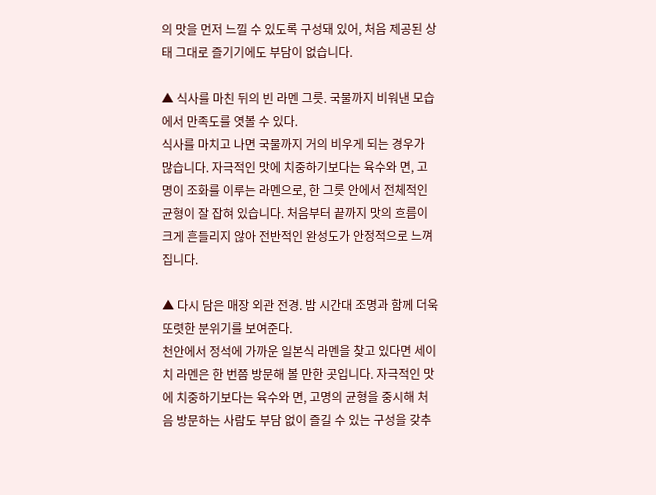의 맛을 먼저 느낄 수 있도록 구성돼 있어, 처음 제공된 상태 그대로 즐기기에도 부담이 없습니다.

▲ 식사를 마친 뒤의 빈 라멘 그릇. 국물까지 비워낸 모습에서 만족도를 엿볼 수 있다.
식사를 마치고 나면 국물까지 거의 비우게 되는 경우가 많습니다. 자극적인 맛에 치중하기보다는 육수와 면, 고명이 조화를 이루는 라멘으로, 한 그릇 안에서 전체적인 균형이 잘 잡혀 있습니다. 처음부터 끝까지 맛의 흐름이 크게 흔들리지 않아 전반적인 완성도가 안정적으로 느껴집니다.

▲ 다시 담은 매장 외관 전경. 밤 시간대 조명과 함께 더욱 또렷한 분위기를 보여준다.
천안에서 정석에 가까운 일본식 라멘을 찾고 있다면 세이치 라멘은 한 번쯤 방문해 볼 만한 곳입니다. 자극적인 맛에 치중하기보다는 육수와 면, 고명의 균형을 중시해 처음 방문하는 사람도 부담 없이 즐길 수 있는 구성을 갖추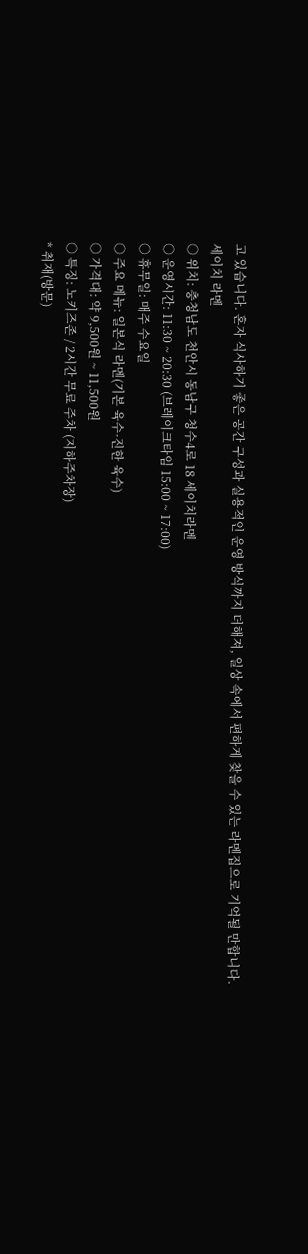고 있습니다. 혼자 식사하기 좋은 공간 구성과 실용적인 운영 방식까지 더해져, 일상 속에서 편하게 찾을 수 있는 라멘집으로 기억될 만합니다.
세이치 라멘
○ 위치: 충청남도 천안시 동남구 청수4로 18 세이치라멘
○ 운영시간: 11:30 ~ 20:30 (브레이크타임 15:00 ~ 17:00)
○ 휴무일: 매주 수요일
○ 주요 메뉴: 일본식 라멘(기본 육수·진한 육수)
○ 가격대: 약 9,500원 ~ 11,500원
○ 특징: 노키즈존 / 2시간 무료 주차 (지하주차장)
* 취재(방문)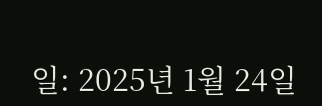일: 2025년 1월 24일